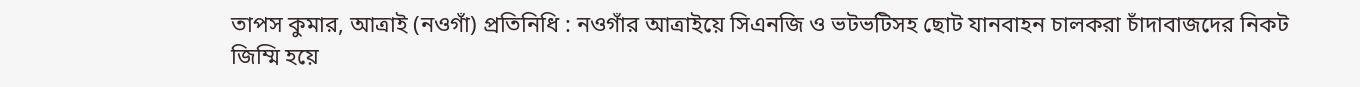তাপস কুমার, আত্রাই (নওগাঁ) প্রতিনিধি : নওগাঁর আত্রাইয়ে সিএনজি ও ভটভটিসহ ছোট যানবাহন চালকরা চাঁদাবাজদের নিকট জিম্মি হয়ে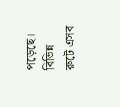পড়েছে। বিভিন্ন রুটে এসব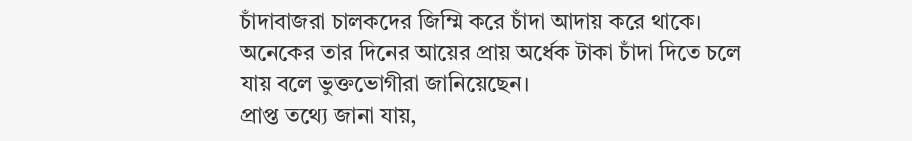চাঁদাবাজরা চালকদের জিম্মি করে চাঁদা আদায় করে থাকে। অনেকের তার দিনের আয়ের প্রায় অর্ধেক টাকা চাঁদা দিতে চলে যায় বলে ভুক্তভোগীরা জানিয়েছেন।
প্রাপ্ত তথ্যে জানা যায়,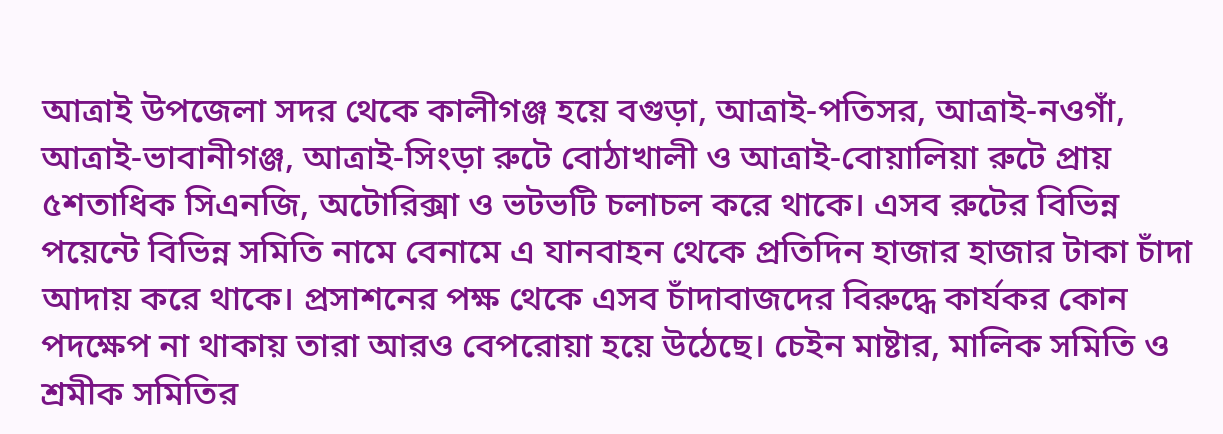আত্রাই উপজেলা সদর থেকে কালীগঞ্জ হয়ে বগুড়া, আত্রাই-পতিসর, আত্রাই-নওগাঁ, আত্রাই-ভাবানীগঞ্জ, আত্রাই-সিংড়া রুটে বোঠাখালী ও আত্রাই-বোয়ালিয়া রুটে প্রায় ৫শতাধিক সিএনজি, অটোরিক্সা ও ভটভটি চলাচল করে থাকে। এসব রুটের বিভিন্ন পয়েন্টে বিভিন্ন সমিতি নামে বেনামে এ যানবাহন থেকে প্রতিদিন হাজার হাজার টাকা চাঁদা আদায় করে থাকে। প্রসাশনের পক্ষ থেকে এসব চাঁদাবাজদের বিরুদ্ধে কার্যকর কোন পদক্ষেপ না থাকায় তারা আরও বেপরোয়া হয়ে উঠেছে। চেইন মাষ্টার, মালিক সমিতি ও শ্রমীক সমিতির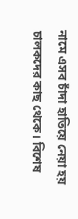নামে এসব চাঁদা হাতিয়ে নেয়া হয় চালকদের কাছ থেকে। বিশেষ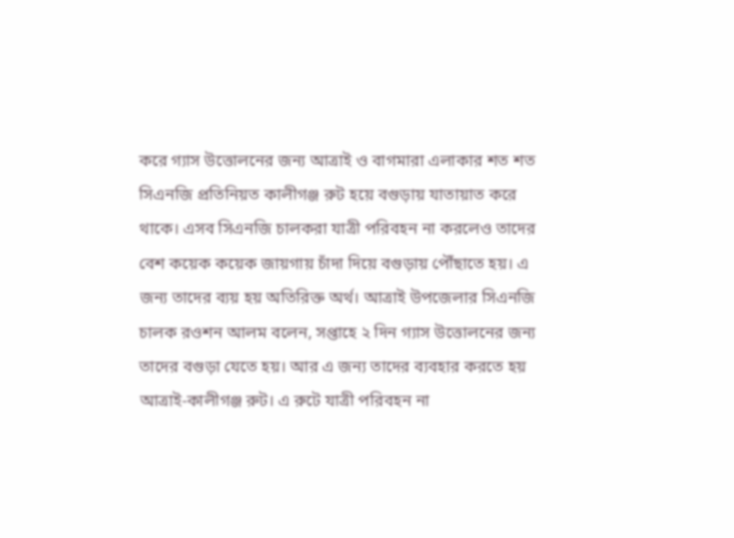করে গ্যাস উত্তোলনের জন্য আত্রাই ও বাগমারা এলাকার শত শত সিএনজি প্রতিনিয়ত কালীগঞ্জ রুট হয়ে বগুড়ায় যাতায়াত করে থাকে। এসব সিএনজি চালকরা যাত্রী পরিবহন না করলেও তাদের বেশ কয়েক কয়েক জায়গায় চাঁদা দিয়ে বগুড়ায় পৌঁছাতে হয়। এ জন্য তাদের ব্যয় হয় অতিরিক্ত অর্থ। আত্রাই উপজেলার সিএনজি চালক রওশন আলম বলেন, সপ্তাহে ২ দিন গ্যাস উত্তোলনের জন্য তাদের বগুড়া যেতে হয়। আর এ জন্য তাদের ব্যবহার করতে হয় আত্রাই-কালীগঞ্জ রুট। এ রুটে যাত্রী পরিবহন না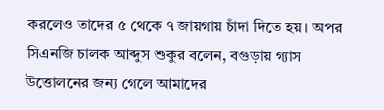করলেও তাদের ৫ থেকে ৭ জায়গায় চাঁদা দিতে হয়। অপর সিএনজি চালক আব্দুস শুকুর বলেন, বগুড়ায় গ্যাস উত্তোলনের জন্য গেলে আমাদের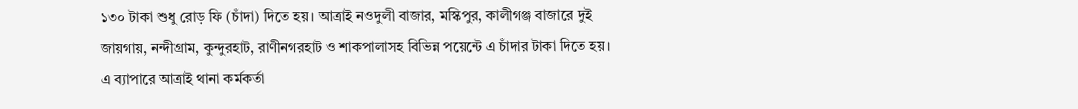১৩০ টাকা শুধু রোড় ফি (চাঁদা) দিতে হয়। আত্রাই নওদুলী বাজার, মস্কিপুর, কালীগঞ্জ বাজারে দুই জায়গায়, নন্দীগ্রাম, কুন্দুরহাট, রাণীনগরহাট ও শাকপালাসহ বিভিন্ন পয়েন্টে এ চাঁদার টাকা দিতে হয়।
এ ব্যাপারে আত্রাই থানা কর্মকর্তা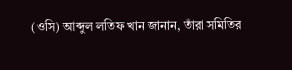(ওসি) আব্দুল লতিফ খান জানান, তাঁরা সমিতির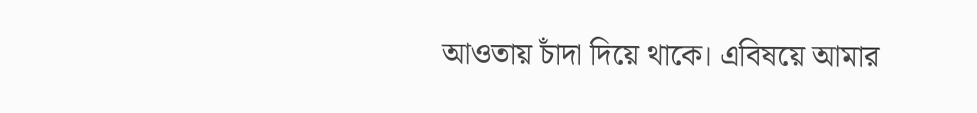আওতায় চাঁদা দিয়ে থাকে। এবিষয়ে আমার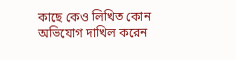কাছে কেও লিখিত কোন অভিযোগ দাখিল করেন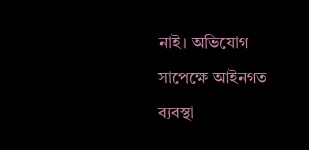নাই। অভিযোগ সাপেক্ষে আইনগত ব্যবস্থা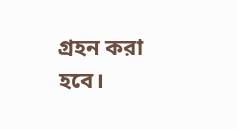গ্রহন করা হবে।